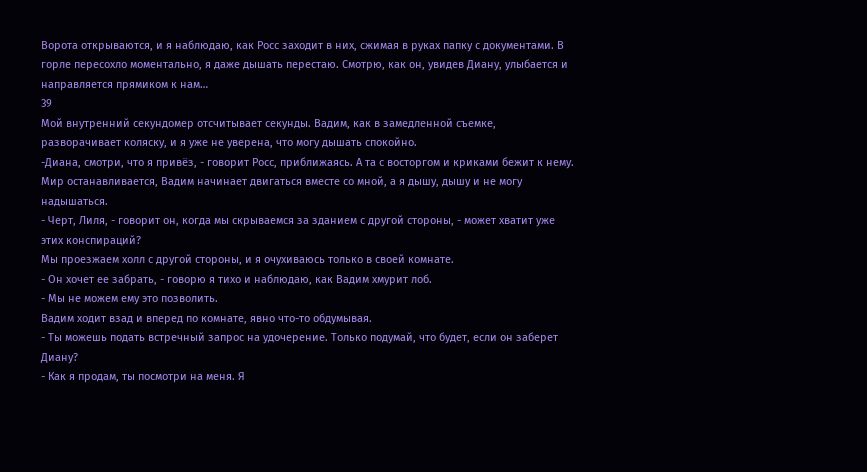Ворота открываются, и я наблюдаю, как Росс заходит в них, сжимая в руках папку с документами. В горле пересохло моментально, я даже дышать перестаю. Смотрю, как он, увидев Диану, улыбается и направляется прямиком к нам…
39
Мой внутренний секундомер отсчитывает секунды. Вадим, как в замедленной съемке, разворачивает коляску, и я уже не уверена, что могу дышать спокойно.
-Диана, смотри, что я привёз, - говорит Росс, приближаясь. А та с восторгом и криками бежит к нему.
Мир останавливается, Вадим начинает двигаться вместе со мной, а я дышу, дышу и не могу надышаться.
- Черт, Лиля, - говорит он, когда мы скрываемся за зданием с другой стороны, - может хватит уже этих конспираций?
Мы проезжаем холл с другой стороны, и я очухиваюсь только в своей комнате.
- Он хочет ее забрать, - говорю я тихо и наблюдаю, как Вадим хмурит лоб.
- Мы не можем ему это позволить.
Вадим ходит взад и вперед по комнате, явно что-то обдумывая.
- Ты можешь подать встречный запрос на удочерение. Только подумай, что будет, если он заберет Диану?
- Как я продам, ты посмотри на меня. Я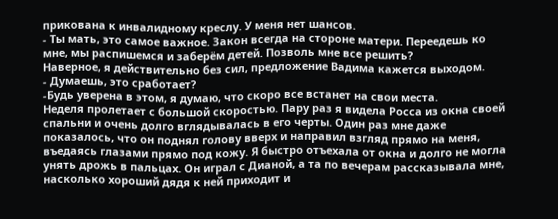прикована к инвалидному креслу. У меня нет шансов.
- Ты мать, это самое важное. Закон всегда на стороне матери. Переедешь ко мне, мы распишемся и заберём детей. Позволь мне все решить?
Наверное, я действительно без сил, предложение Вадима кажется выходом.
- Думаешь, это сработает?
-Будь уверена в этом, я думаю, что скоро все встанет на свои места.
Неделя пролетает с большой скоростью. Пару раз я видела Росса из окна своей спальни и очень долго вглядывалась в его черты. Один раз мне даже показалось, что он поднял голову вверх и направил взгляд прямо на меня, въедаясь глазами прямо под кожу. Я быстро отъехала от окна и долго не могла унять дрожь в пальцах. Он играл с Дианой, а та по вечерам рассказывала мне, насколько хороший дядя к ней приходит и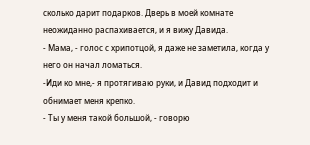сколько дарит подарков. Дверь в моей комнате неожиданно распахивается, и я вижу Давида.
- Мама, - голос с хрипотцой, я даже не заметила, когда у него он начал ломаться.
-Иди ко мне,- я протягиваю руки, и Давид подходит и обнимает меня крепко.
- Ты у меня такой большой, - говорю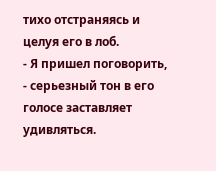тихо отстраняясь и целуя его в лоб.
- Я пришел поговорить, - серьезный тон в его голосе заставляет удивляться.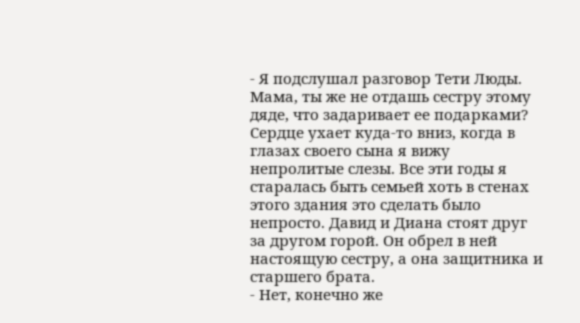- Я подслушал разговор Тети Люды. Мама, ты же не отдашь сестру этому дяде, что задаривает ее подарками?
Сердце ухает куда-то вниз, когда в глазах своего сына я вижу непролитые слезы. Все эти годы я старалась быть семьей хоть в стенах этого здания это сделать было непросто. Давид и Диана стоят друг за другом горой. Он обрел в ней настоящую сестру, а она защитника и старшего брата.
- Нет, конечно же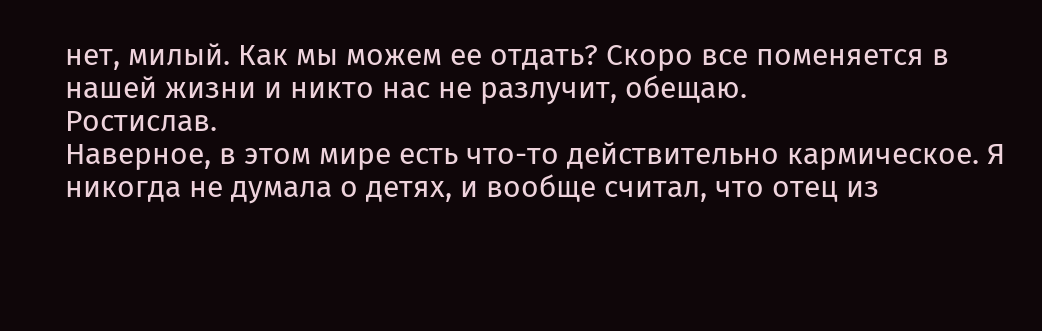нет, милый. Как мы можем ее отдать? Скоро все поменяется в нашей жизни и никто нас не разлучит, обещаю.
Ростислав.
Наверное, в этом мире есть что-то действительно кармическое. Я никогда не думала о детях, и вообще считал, что отец из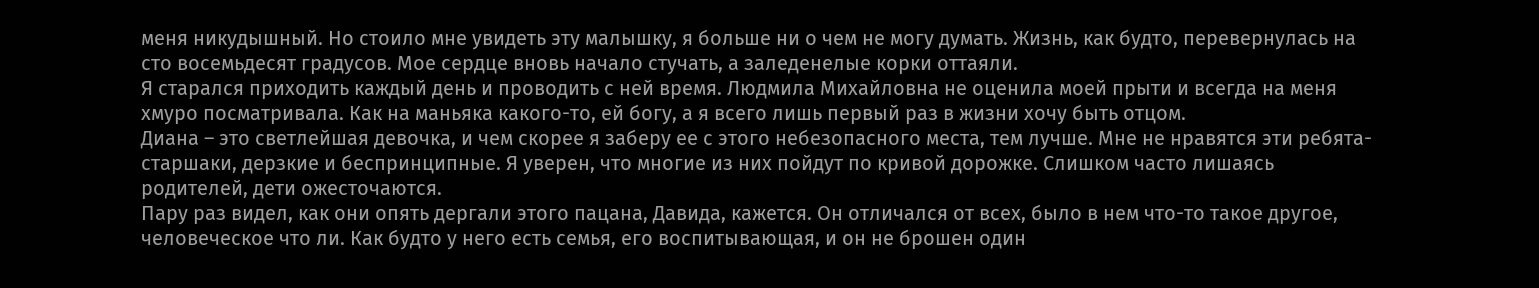меня никудышный. Но стоило мне увидеть эту малышку, я больше ни о чем не могу думать. Жизнь, как будто, перевернулась на сто восемьдесят градусов. Мое сердце вновь начало стучать, а заледенелые корки оттаяли.
Я старался приходить каждый день и проводить с ней время. Людмила Михайловна не оценила моей прыти и всегда на меня хмуро посматривала. Как на маньяка какого-то, ей богу, а я всего лишь первый раз в жизни хочу быть отцом.
Диана – это светлейшая девочка, и чем скорее я заберу ее с этого небезопасного места, тем лучше. Мне не нравятся эти ребята-старшаки, дерзкие и беспринципные. Я уверен, что многие из них пойдут по кривой дорожке. Слишком часто лишаясь родителей, дети ожесточаются.
Пару раз видел, как они опять дергали этого пацана, Давида, кажется. Он отличался от всех, было в нем что-то такое другое, человеческое что ли. Как будто у него есть семья, его воспитывающая, и он не брошен один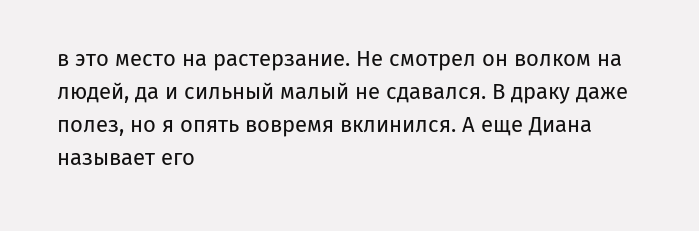в это место на растерзание. Не смотрел он волком на людей, да и сильный малый не сдавался. В драку даже полез, но я опять вовремя вклинился. А еще Диана называет его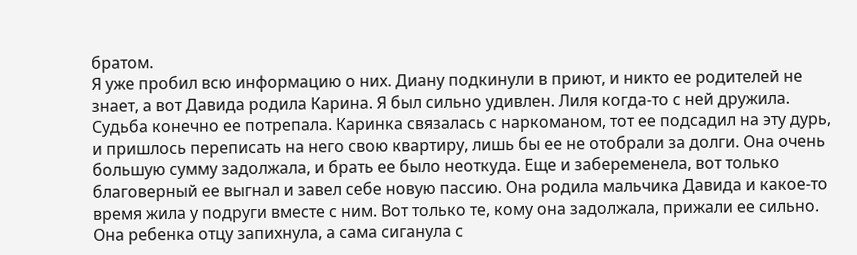братом.
Я уже пробил всю информацию о них. Диану подкинули в приют, и никто ее родителей не знает, а вот Давида родила Карина. Я был сильно удивлен. Лиля когда-то с ней дружила. Судьба конечно ее потрепала. Каринка связалась с наркоманом, тот ее подсадил на эту дурь, и пришлось переписать на него свою квартиру, лишь бы ее не отобрали за долги. Она очень большую сумму задолжала, и брать ее было неоткуда. Еще и забеременела, вот только благоверный ее выгнал и завел себе новую пассию. Она родила мальчика Давида и какое-то время жила у подруги вместе с ним. Вот только те, кому она задолжала, прижали ее сильно. Она ребенка отцу запихнула, а сама сиганула с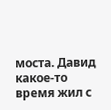моста. Давид какое-то время жил с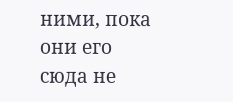ними, пока они его сюда не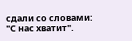сдали со словами: "С нас хватит".